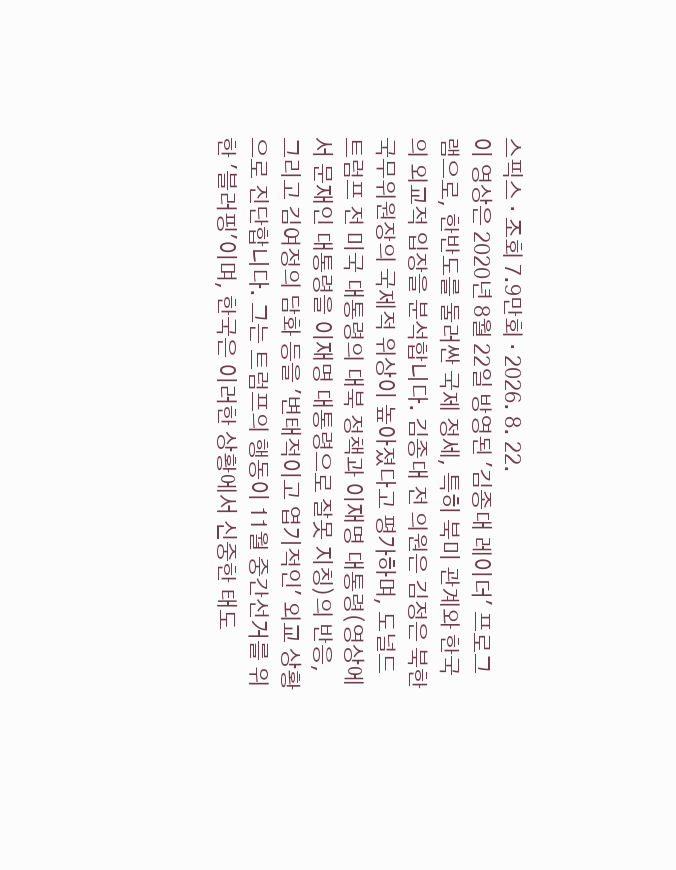스픽스 · 조회 7.9만회 · 2026. 8. 22.
이 영상은 2020년 8월 22일 방영된 '김종대 레이더' 프로그램으로, 한반도를 둘러싼 국제 정세, 특히 북미 관계와 한국의 외교적 입장을 분석합니다. 김종대 전 의원은 김정은 북한 국무위원장의 국제적 위상이 높아졌다고 평가하며, 도널드 트럼프 전 미국 대통령의 대북 정책과 이재명 대통령(영상에서 문재인 대통령을 이재명 대통령으로 잘못 지칭)의 반응, 그리고 김여정의 담화 등을 '변태적이고 엽기적인' 외교 상황으로 진단합니다. 그는 트럼프의 행동이 11월 중간선거를 위한 '블러핑'이며, 한국은 이러한 상황에서 신중한 태도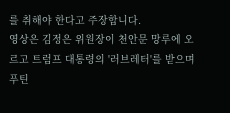를 취해야 한다고 주장합니다.
영상은 김정은 위원장이 천안문 망루에 오르고 트럼프 대통령의 '러브레터'를 받으며 푸틴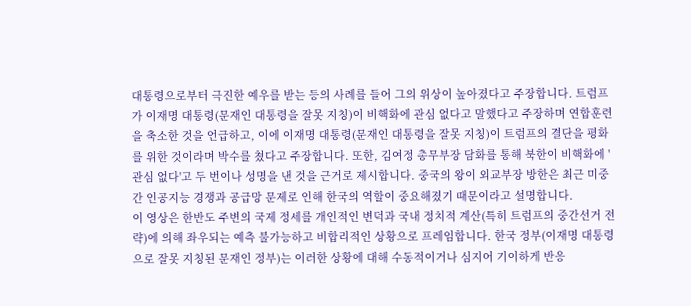대통령으로부터 극진한 예우를 받는 등의 사례를 들어 그의 위상이 높아졌다고 주장합니다. 트럼프가 이재명 대통령(문재인 대통령을 잘못 지칭)이 비핵화에 관심 없다고 말했다고 주장하며 연합훈련을 축소한 것을 언급하고, 이에 이재명 대통령(문재인 대통령을 잘못 지칭)이 트럼프의 결단을 평화를 위한 것이라며 박수를 쳤다고 주장합니다. 또한, 김여정 총무부장 담화를 통해 북한이 비핵화에 '관심 없다'고 두 번이나 성명을 낸 것을 근거로 제시합니다. 중국의 왕이 외교부장 방한은 최근 미중 간 인공지능 경쟁과 공급망 문제로 인해 한국의 역할이 중요해졌기 때문이라고 설명합니다.
이 영상은 한반도 주변의 국제 정세를 개인적인 변덕과 국내 정치적 계산(특히 트럼프의 중간선거 전략)에 의해 좌우되는 예측 불가능하고 비합리적인 상황으로 프레임합니다. 한국 정부(이재명 대통령으로 잘못 지칭된 문재인 정부)는 이러한 상황에 대해 수동적이거나 심지어 기이하게 반응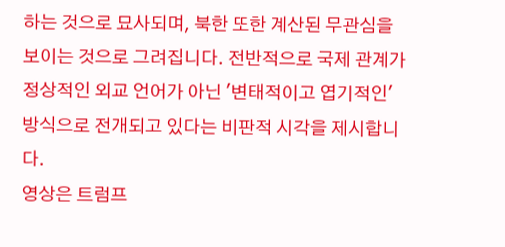하는 것으로 묘사되며, 북한 또한 계산된 무관심을 보이는 것으로 그려집니다. 전반적으로 국제 관계가 정상적인 외교 언어가 아닌 '변태적이고 엽기적인' 방식으로 전개되고 있다는 비판적 시각을 제시합니다.
영상은 트럼프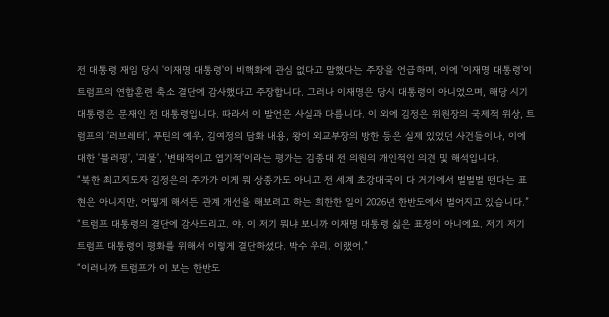전 대통령 재임 당시 '이재명 대통령'이 비핵화에 관심 없다고 말했다는 주장을 언급하며, 이에 '이재명 대통령'이 트럼프의 연합훈련 축소 결단에 감사했다고 주장합니다. 그러나 이재명은 당시 대통령이 아니었으며, 해당 시기 대통령은 문재인 전 대통령입니다. 따라서 이 발언은 사실과 다릅니다. 이 외에 김정은 위원장의 국제적 위상, 트럼프의 '러브레터', 푸틴의 예우, 김여정의 담화 내용, 왕이 외교부장의 방한 등은 실제 있었던 사건들이나, 이에 대한 '블러핑', '괴물', '변태적이고 엽기적'이라는 평가는 김종대 전 의원의 개인적인 의견 및 해석입니다.
“북한 최고지도자 김정은의 주가가 이게 뭐 상종가도 아니고 전 세계 초강대국이 다 거기에서 벌벌벌 떤다는 표현은 아니지만, 어떻게 해서든 관계 개선을 해보려고 하는 희한한 일이 2026년 한반도에서 벌어지고 있습니다.”
“트럼프 대통령의 결단에 감사드리고. 야. 이 저기 뭐냐 보니까 이재명 대통령 싫은 표정이 아니에요. 저기 저기 트럼프 대통령이 평화를 위해서 이렇게 결단하셨다. 박수 우리. 이랬어.”
“이러니까 트럼프가 이 보는 한반도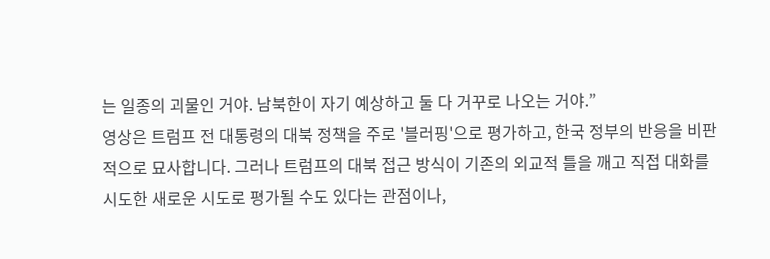는 일종의 괴물인 거야. 남북한이 자기 예상하고 둘 다 거꾸로 나오는 거야.”
영상은 트럼프 전 대통령의 대북 정책을 주로 '블러핑'으로 평가하고, 한국 정부의 반응을 비판적으로 묘사합니다. 그러나 트럼프의 대북 접근 방식이 기존의 외교적 틀을 깨고 직접 대화를 시도한 새로운 시도로 평가될 수도 있다는 관점이나,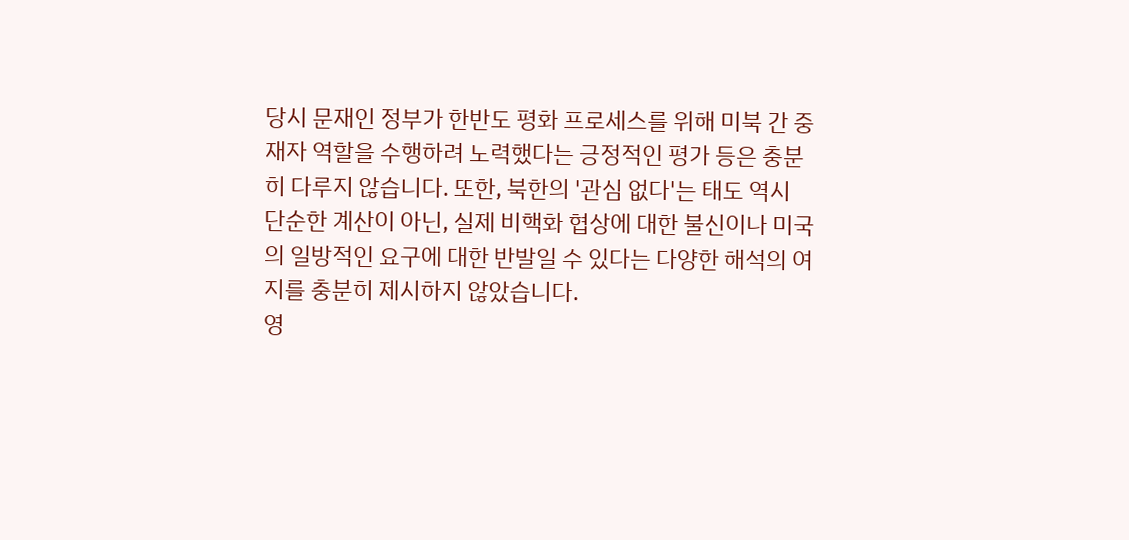당시 문재인 정부가 한반도 평화 프로세스를 위해 미북 간 중재자 역할을 수행하려 노력했다는 긍정적인 평가 등은 충분히 다루지 않습니다. 또한, 북한의 '관심 없다'는 태도 역시 단순한 계산이 아닌, 실제 비핵화 협상에 대한 불신이나 미국의 일방적인 요구에 대한 반발일 수 있다는 다양한 해석의 여지를 충분히 제시하지 않았습니다.
영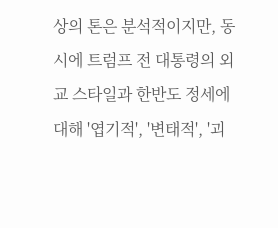상의 톤은 분석적이지만, 동시에 트럼프 전 대통령의 외교 스타일과 한반도 정세에 대해 '엽기적', '변태적', '괴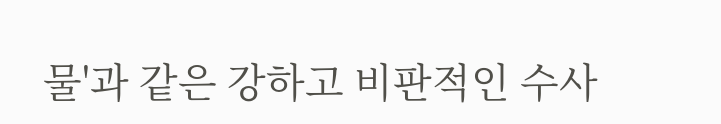물'과 같은 강하고 비판적인 수사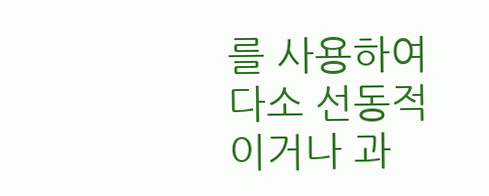를 사용하여 다소 선동적이거나 과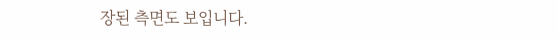장된 측면도 보입니다.